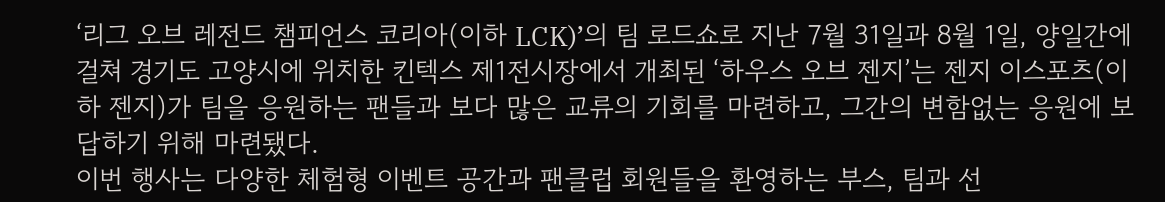‘리그 오브 레전드 챔피언스 코리아(이하 LCK)’의 팀 로드쇼로 지난 7월 31일과 8월 1일, 양일간에 걸쳐 경기도 고양시에 위치한 킨텍스 제1전시장에서 개최된 ‘하우스 오브 젠지’는 젠지 이스포츠(이하 젠지)가 팀을 응원하는 팬들과 보다 많은 교류의 기회를 마련하고, 그간의 변함없는 응원에 보답하기 위해 마련됐다.
이번 행사는 다양한 체험형 이벤트 공간과 팬클럽 회원들을 환영하는 부스, 팀과 선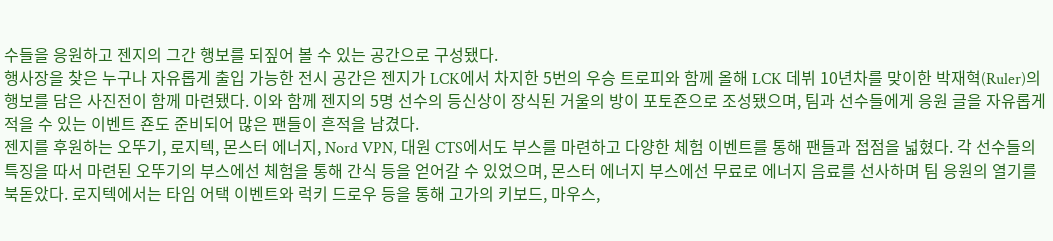수들을 응원하고 젠지의 그간 행보를 되짚어 볼 수 있는 공간으로 구성됐다.
행사장을 찾은 누구나 자유롭게 출입 가능한 전시 공간은 젠지가 LCK에서 차지한 5번의 우승 트로피와 함께 올해 LCK 데뷔 10년차를 맞이한 박재혁(Ruler)의 행보를 담은 사진전이 함께 마련됐다. 이와 함께 젠지의 5명 선수의 등신상이 장식된 거울의 방이 포토죤으로 조성됐으며, 팀과 선수들에게 응원 글을 자유롭게 적을 수 있는 이벤트 죤도 준비되어 많은 팬들이 흔적을 남겼다.
젠지를 후원하는 오뚜기, 로지텍, 몬스터 에너지, Nord VPN, 대원 CTS에서도 부스를 마련하고 다양한 체험 이벤트를 통해 팬들과 접점을 넓혔다. 각 선수들의 특징을 따서 마련된 오뚜기의 부스에선 체험을 통해 간식 등을 얻어갈 수 있었으며, 몬스터 에너지 부스에선 무료로 에너지 음료를 선사하며 팀 응원의 열기를 북돋았다. 로지텍에서는 타임 어택 이벤트와 럭키 드로우 등을 통해 고가의 키보드, 마우스,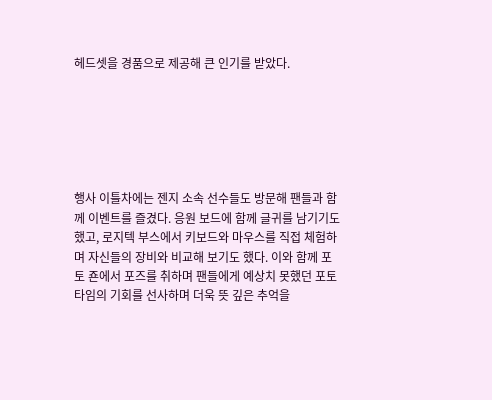헤드셋을 경품으로 제공해 큰 인기를 받았다.






행사 이틀차에는 젠지 소속 선수들도 방문해 팬들과 함께 이벤트를 즐겼다. 응원 보드에 함께 글귀를 남기기도 했고, 로지텍 부스에서 키보드와 마우스를 직접 체험하며 자신들의 장비와 비교해 보기도 했다. 이와 함께 포토 죤에서 포즈를 취하며 팬들에게 예상치 못했던 포토 타임의 기회를 선사하며 더욱 뜻 깊은 추억을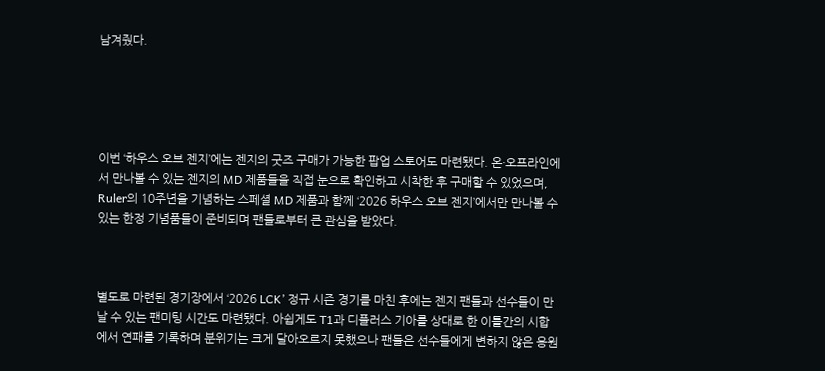남겨줬다.





이번 ‘하우스 오브 젠지’에는 젠지의 굿즈 구매가 가능한 팝업 스토어도 마련됐다. 온·오프라인에서 만나볼 수 있는 젠지의 MD 제품들을 직접 눈으로 확인하고 시착한 후 구매할 수 있었으며, Ruler의 10주년을 기념하는 스페셜 MD 제품과 함께 ‘2026 하우스 오브 젠지’에서만 만나볼 수 있는 한정 기념품들이 준비되며 팬들로부터 큰 관심을 받았다.



별도로 마련된 경기장에서 ‘2026 LCK’ 정규 시즌 경기를 마친 후에는 젠지 팬들과 선수들이 만날 수 있는 팬미팅 시간도 마련됐다. 아쉽게도 T1과 디플러스 기아를 상대로 한 이틀간의 시합에서 연패를 기록하며 분위기는 크게 달아오르지 못했으나 팬들은 선수들에게 변하지 않은 응원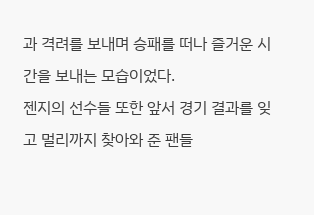과 격려를 보내며 승패를 떠나 즐거운 시간을 보내는 모습이었다.
젠지의 선수들 또한 앞서 경기 결과를 잊고 멀리까지 찾아와 준 팬들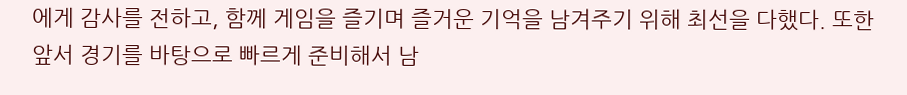에게 감사를 전하고, 함께 게임을 즐기며 즐거운 기억을 남겨주기 위해 최선을 다했다. 또한 앞서 경기를 바탕으로 빠르게 준비해서 남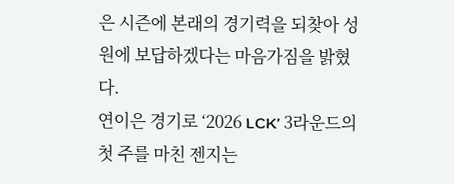은 시즌에 본래의 경기력을 되찾아 성원에 보답하겠다는 마음가짐을 밝혔다.
연이은 경기로 ‘2026 LCK’ 3라운드의 첫 주를 마친 젠지는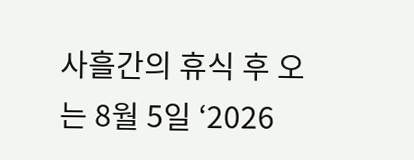사흘간의 휴식 후 오는 8월 5일 ‘2026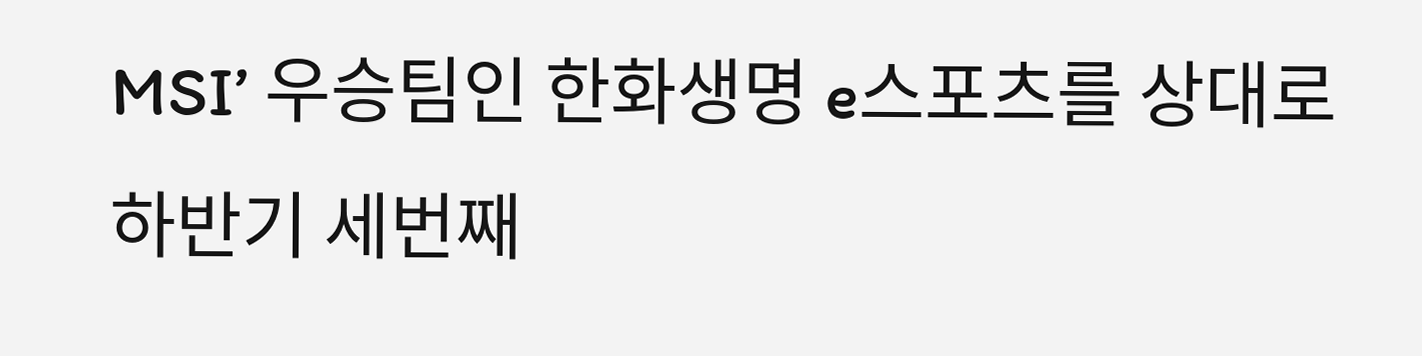MSI’ 우승팀인 한화생명 e스포츠를 상대로 하반기 세번째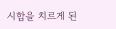시합을 치르게 된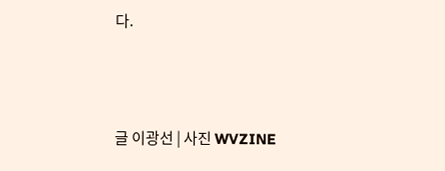다.




글 이광선 | 사진 WVZINE